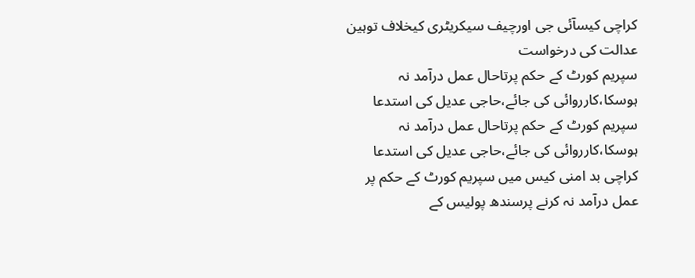کراچی کیسآئی جی اورچیف سیکریٹری کیخلاف توہین عدالت کی درخواست
سپریم کورٹ کے حکم پرتاحال عمل درآمد نہ ہوسکا،کارروائی کی جائے،حاجی عدیل کی استدعا
سپریم کورٹ کے حکم پرتاحال عمل درآمد نہ ہوسکا،کارروائی کی جائے،حاجی عدیل کی استدعا
کراچی بد امنی کیس میں سپریم کورٹ کے حکم پر عمل درآمد نہ کرنے پرسندھ پولیس کے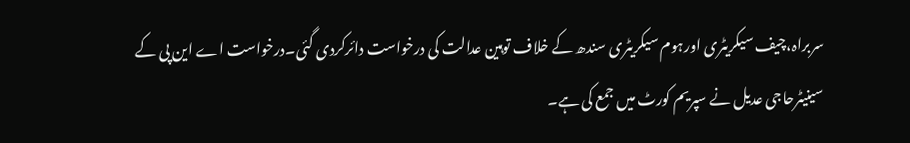سربراہ،چیف سیکریٹری اورہوم سیکریٹری سندھ کے خلاف توہین عدالت کی درخواست دائرکردی گئی۔درخواست اے این پی کے سینیٹرحاجی عدیل نے سپریم کورٹ میں جمع کی ہے۔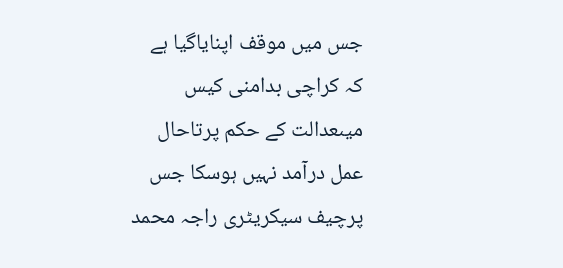جس میں موقف اپنایاگیا ہے کہ کراچی بدامنی کیس میںعدالت کے حکم پرتاحال عمل درآمد نہیں ہوسکا جس پرچیف سیکریٹری راجہ محمد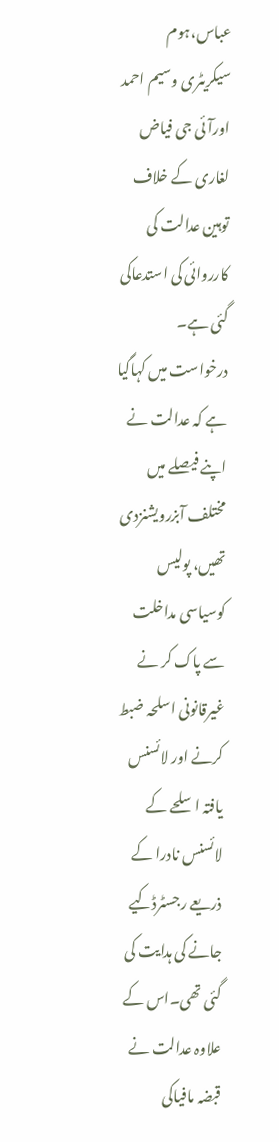عباس،ہوم سیکریٹری وسیم احمد اورآئی جی فیاض لغاری کے خلاف توہین عدالت کی کارروائی کی استدعاکی گئی ہے۔ درخواست میں کہاگیا ہے کہ عدالت نے اپنے فیصلے میں مختلف آبزرویشنزدی تھیں، پولیس کوسیاسی مداخلت سے پاک کر نے غیرقانونی اسلحہ ضبط کرنے اور لائسنس یافتہ اسلحے کے لائسنس نادرا کے ذریعے رجسٹرڈکیے جانے کی ہدایت کی گئی تھی۔اس کے علاوہ عدالت نے قبضہ مافیاکی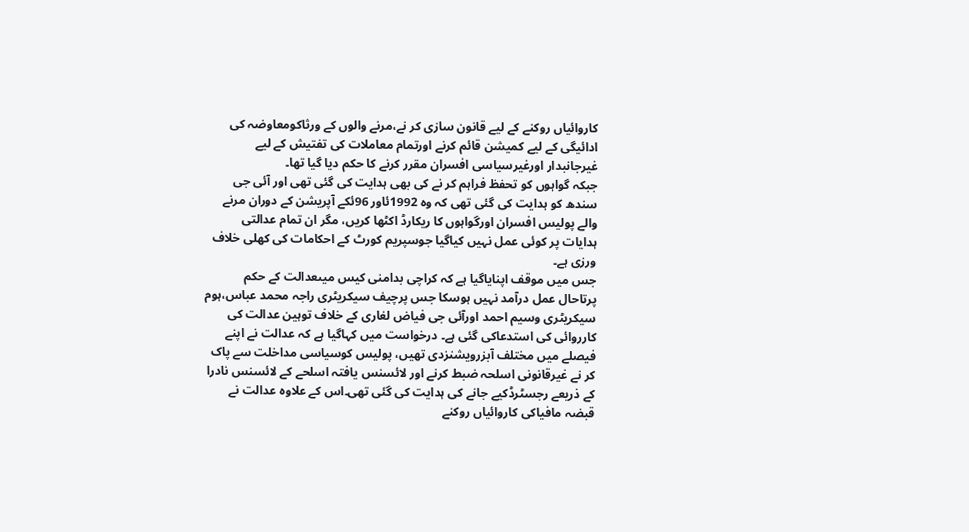کاروائیاں روکنے کے لیے قانون سازی کر نے،مرنے والوں کے ورثاکومعاوضہ کی ادائیگی کے لیے کمیشن قائم کرنے اورتمام معاملات کی تفتیش کے لیے غیرجانبدار اورغیرسیاسی افسران مقرر کرنے کا حکم دیا گیا تھا۔
جبکہ گواہوں کو تحفظ فراہم کر نے کی بھی ہدایت کی گئی تھی اور آئی جی سندھ کو ہدایت کی گئی تھی کہ وہ 1992ئاور 96ئکے آپریشن کے دوران مرنے والے پولیس افسران اورگواہوں کا ریکارڈ اکٹھا کریں، مگر ان تمام عدالتی ہدایات پر کوئی عمل نہیں کیاگیا جوسپریم کورٹ کے احکامات کی کھلی خلاف ورزی ہے۔
جس میں موقف اپنایاگیا ہے کہ کراچی بدامنی کیس میںعدالت کے حکم پرتاحال عمل درآمد نہیں ہوسکا جس پرچیف سیکریٹری راجہ محمد عباس،ہوم سیکریٹری وسیم احمد اورآئی جی فیاض لغاری کے خلاف توہین عدالت کی کارروائی کی استدعاکی گئی ہے۔ درخواست میں کہاگیا ہے کہ عدالت نے اپنے فیصلے میں مختلف آبزرویشنزدی تھیں، پولیس کوسیاسی مداخلت سے پاک کر نے غیرقانونی اسلحہ ضبط کرنے اور لائسنس یافتہ اسلحے کے لائسنس نادرا کے ذریعے رجسٹرڈکیے جانے کی ہدایت کی گئی تھی۔اس کے علاوہ عدالت نے قبضہ مافیاکی کاروائیاں روکنے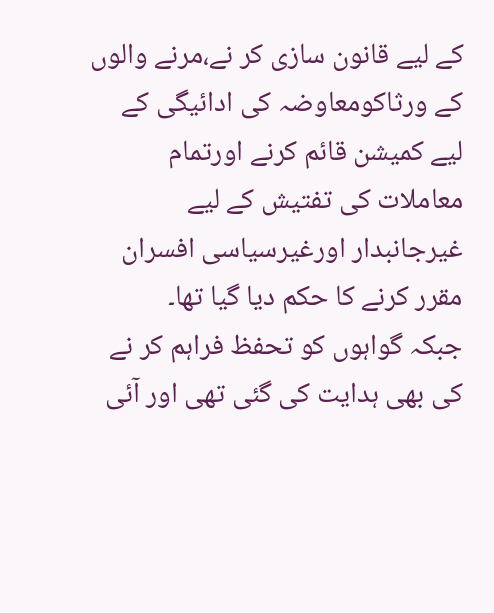کے لیے قانون سازی کر نے،مرنے والوں کے ورثاکومعاوضہ کی ادائیگی کے لیے کمیشن قائم کرنے اورتمام معاملات کی تفتیش کے لیے غیرجانبدار اورغیرسیاسی افسران مقرر کرنے کا حکم دیا گیا تھا۔
جبکہ گواہوں کو تحفظ فراہم کر نے کی بھی ہدایت کی گئی تھی اور آئی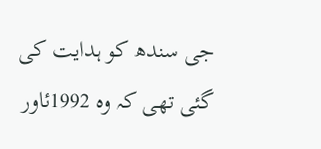جی سندھ کو ہدایت کی گئی تھی کہ وہ 1992ئاور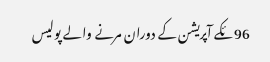96ئکے آپریشن کے دوران مرنے والے پولیس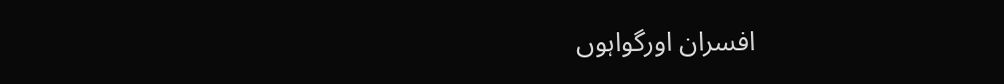افسران اورگواہوں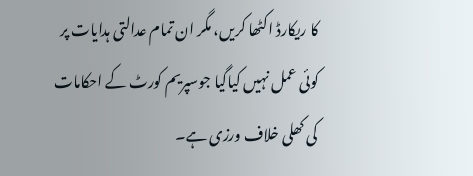کا ریکارڈ اکٹھا کریں، مگر ان تمام عدالتی ہدایات پر کوئی عمل نہیں کیاگیا جوسپریم کورٹ کے احکامات کی کھلی خلاف ورزی ہے۔